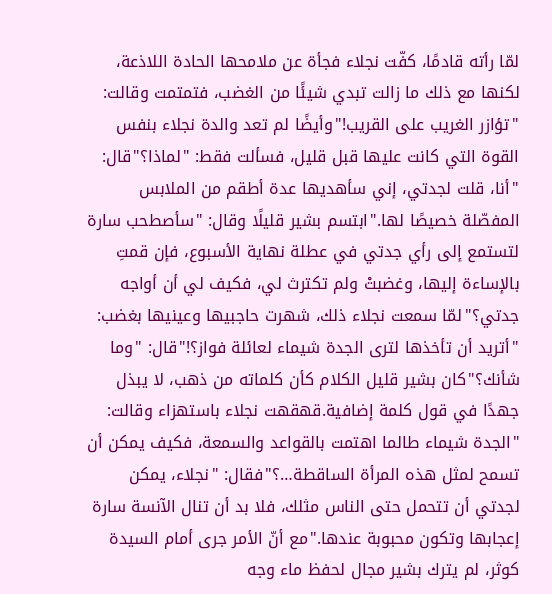لمّا رأته قادمًا، كفّت نجلاء فجأة عن ملامحها الحادة اللاذعة، لكنها مع ذلك ما زالت تبدي شيئًا من الغضب، فتمتمت وقالت: "تؤازر الغريب على القريب!"وأيضًا لم تعد والدة نجلاء بنفس القوة التي كانت عليها قبل قليل، فسألت فقط: "لماذا؟"قال: "أنا، قلت لجدتي، إني سأهديها عدة أطقم من الملابس المفصّلة خصيصًا لها."ابتسم بشير قليلًا وقال: "سأصطحب سارة لتستمع إلى رأي جدتي في عطلة نهاية الأسبوع، فإن قمتِ بالإساءة إليها، وغضبتْ ولم تكترث لي، فكيف لي أن أواجه جدتي؟"لمّا سمعت نجلاء ذلك، شهرت حاجبيها وعينيها بغضب: "أتريد أن تأخذها لترى الجدة شيماء لعائلة فواز؟!"قال: "وما شأنك؟"كان بشير قليل الكلام كأن كلماته من ذهب، لا يبذل جهدًا في قول كلمة إضافية.قهقهت نجلاء باستهزاء وقالت: "الجدة شيماء طالما اهتمت بالقواعد والسمعة، فكيف يمكن أن تسمح لمثل هذه المرأة الساقطة…؟"فقال: "نجلاء، يمكن لجدتي أن تتحمل حتى الناس مثلك، فلا بد أن تنال الآنسة سارة إعجابها وتكون محبوبة عندها."مع أنّ الأمر جرى أمام السيدة كوثر، لم يترك بشير مجال لحفظ ماء وجه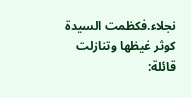نجلاء.فكظمت السيدة كوثر غيظها وتنازلت قائلة: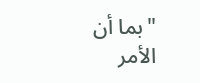"بما أن الأمر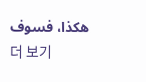هكذا، فسوف
더 보기